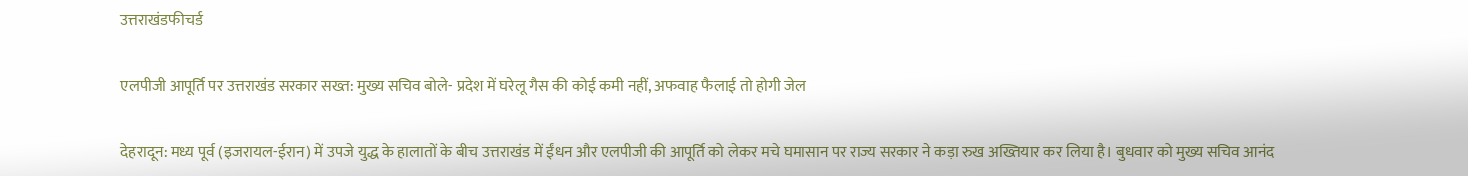उत्तराखंडफीचर्ड

एलपीजी आपूर्ति पर उत्तराखंड सरकार सख्त: मुख्य सचिव बोले- प्रदेश में घरेलू गैस की कोई कमी नहीं, अफवाह फैलाई तो होगी जेल

देहरादून: मध्य पूर्व (इजरायल-ईरान) में उपजे युद्ध के हालातों के बीच उत्तराखंड में ईंधन और एलपीजी की आपूर्ति को लेकर मचे घमासान पर राज्य सरकार ने कड़ा रुख अख्तियार कर लिया है। बुधवार को मुख्य सचिव आनंद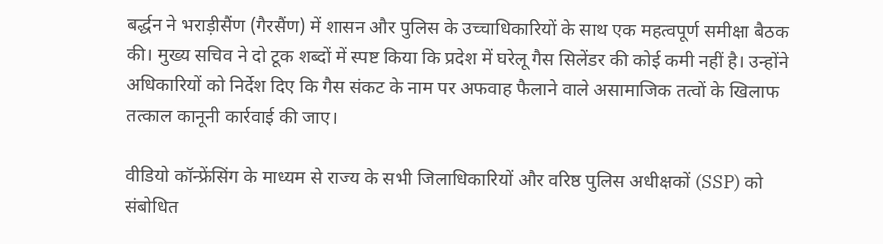बर्द्धन ने भराड़ीसैंण (गैरसैंण) में शासन और पुलिस के उच्चाधिकारियों के साथ एक महत्वपूर्ण समीक्षा बैठक की। मुख्य सचिव ने दो टूक शब्दों में स्पष्ट किया कि प्रदेश में घरेलू गैस सिलेंडर की कोई कमी नहीं है। उन्होंने अधिकारियों को निर्देश दिए कि गैस संकट के नाम पर अफवाह फैलाने वाले असामाजिक तत्वों के खिलाफ तत्काल कानूनी कार्रवाई की जाए।

वीडियो कॉन्फ्रेंसिंग के माध्यम से राज्य के सभी जिलाधिकारियों और वरिष्ठ पुलिस अधीक्षकों (SSP) को संबोधित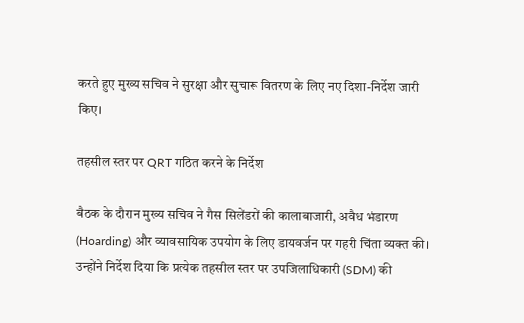करते हुए मुख्य सचिव ने सुरक्षा और सुचारू वितरण के लिए नए दिशा-निर्देश जारी किए।

तहसील स्तर पर QRT गठित करने के निर्देश

बैठक के दौरान मुख्य सचिव ने गैस सिलेंडरों की कालाबाजारी, अवैध भंडारण (Hoarding) और व्यावसायिक उपयोग के लिए डायवर्जन पर गहरी चिंता व्यक्त की। उन्होंने निर्देश दिया कि प्रत्येक तहसील स्तर पर उपजिलाधिकारी (SDM) की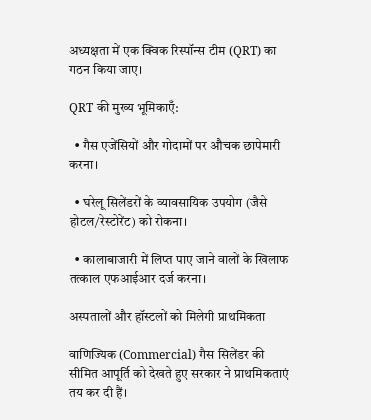अध्यक्षता में एक क्विक रिस्पॉन्स टीम (QRT) का गठन किया जाए।

QRT की मुख्य भूमिकाएँ:

  • गैस एजेंसियों और गोदामों पर औचक छापेमारी करना।

  • घरेलू सिलेंडरों के व्यावसायिक उपयोग (जैसे होटल/रेस्टोरेंट) को रोकना।

  • कालाबाजारी में लिप्त पाए जाने वालों के खिलाफ तत्काल एफआईआर दर्ज करना।

अस्पतालों और हॉस्टलों को मिलेगी प्राथमिकता

वाणिज्यिक (Commercial) गैस सिलेंडर की सीमित आपूर्ति को देखते हुए सरकार ने प्राथमिकताएं तय कर दी हैं।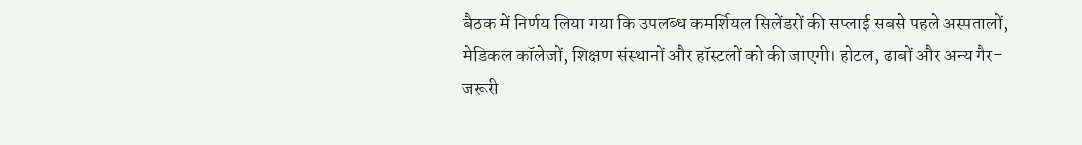बैठक में निर्णय लिया गया कि उपलब्ध कमर्शियल सिलेंडरों की सप्लाई सबसे पहले अस्पतालों, मेडिकल कॉलेजों, शिक्षण संस्थानों और हॉस्टलों को की जाएगी। होटल, ढाबों और अन्य गैर-जरूरी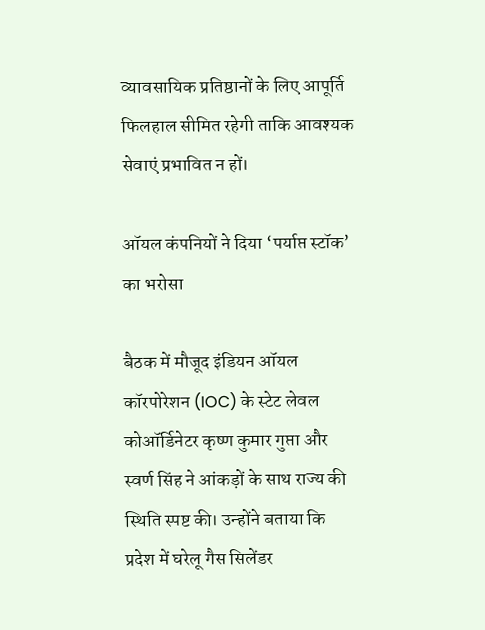व्यावसायिक प्रतिष्ठानों के लिए आपूर्ति फिलहाल सीमित रहेगी ताकि आवश्यक सेवाएं प्रभावित न हों।

ऑयल कंपनियों ने दिया ‘पर्याप्त स्टॉक’ का भरोसा

बैठक में मौजूद इंडियन ऑयल कॉरपोरेशन (IOC) के स्टेट लेवल कोऑर्डिनेटर कृष्ण कुमार गुप्ता और स्वर्ण सिंह ने आंकड़ों के साथ राज्य की स्थिति स्पष्ट की। उन्होंने बताया कि प्रदेश में घरेलू गैस सिलेंडर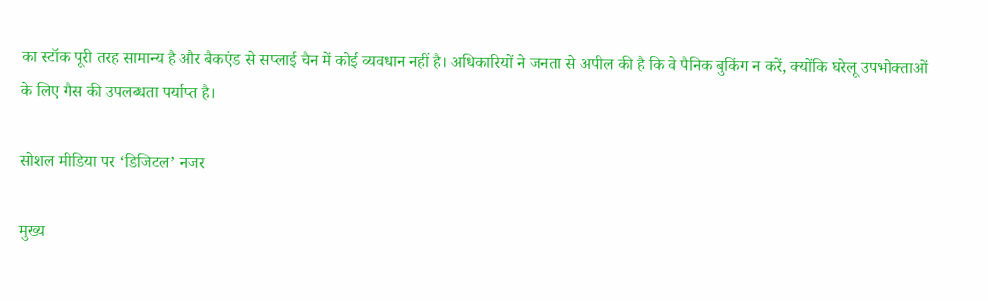का स्टॉक पूरी तरह सामान्य है और बैकएंड से सप्लाई चैन में कोई व्यवधान नहीं है। अधिकारियों ने जनता से अपील की है कि वे पैनिक बुकिंग न करें, क्योंकि घरेलू उपभोक्ताओं के लिए गैस की उपलब्धता पर्याप्त है।

सोशल मीडिया पर ‘डिजिटल’ नजर

मुख्य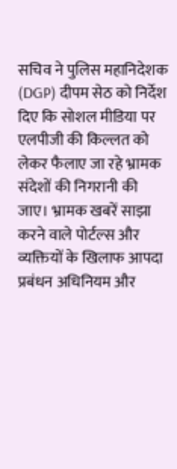सचिव ने पुलिस महानिदेशक (DGP) दीपम सेठ को निर्देश दिए कि सोशल मीडिया पर एलपीजी की किल्लत को लेकर फैलाए जा रहे भ्रामक संदेशों की निगरानी की जाए। भ्रामक खबरें साझा करने वाले पोर्टल्स और व्यक्तियों के खिलाफ आपदा प्रबंधन अधिनियम और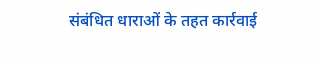संबंधित धाराओं के तहत कार्रवाई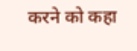करने को कहा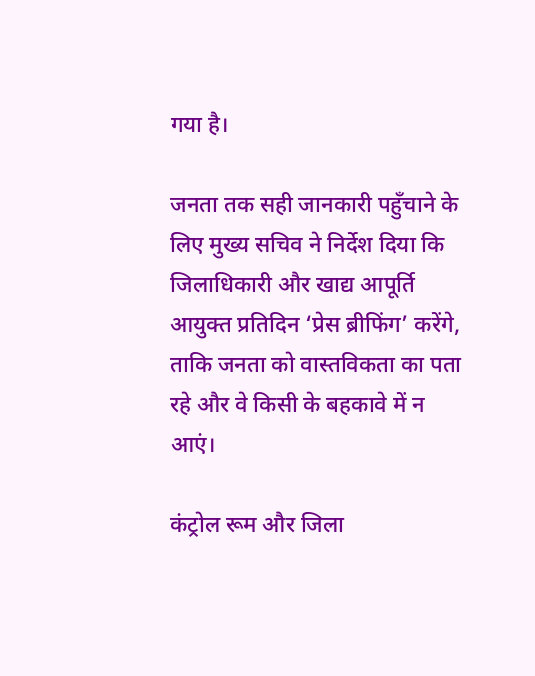गया है।

जनता तक सही जानकारी पहुँचाने के लिए मुख्य सचिव ने निर्देश दिया कि जिलाधिकारी और खाद्य आपूर्ति आयुक्त प्रतिदिन ‘प्रेस ब्रीफिंग’ करेंगे, ताकि जनता को वास्तविकता का पता रहे और वे किसी के बहकावे में न आएं।

कंट्रोल रूम और जिला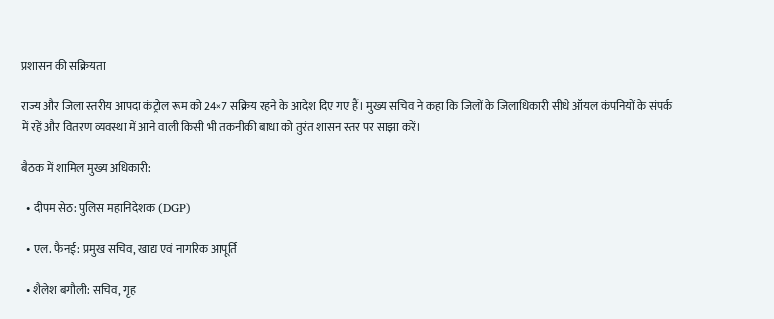प्रशासन की सक्रियता

राज्य और जिला स्तरीय आपदा कंट्रोल रूम को 24×7 सक्रिय रहने के आदेश दिए गए हैं। मुख्य सचिव ने कहा कि जिलों के जिलाधिकारी सीधे ऑयल कंपनियों के संपर्क में रहें और वितरण व्यवस्था में आने वाली किसी भी तकनीकी बाधा को तुरंत शासन स्तर पर साझा करें।

बैठक में शामिल मुख्य अधिकारी:

  • दीपम सेठ: पुलिस महानिदेशक (DGP)

  • एल. फैनई: प्रमुख सचिव, खाद्य एवं नागरिक आपूर्ति

  • शैलेश बगौली: सचिव, गृह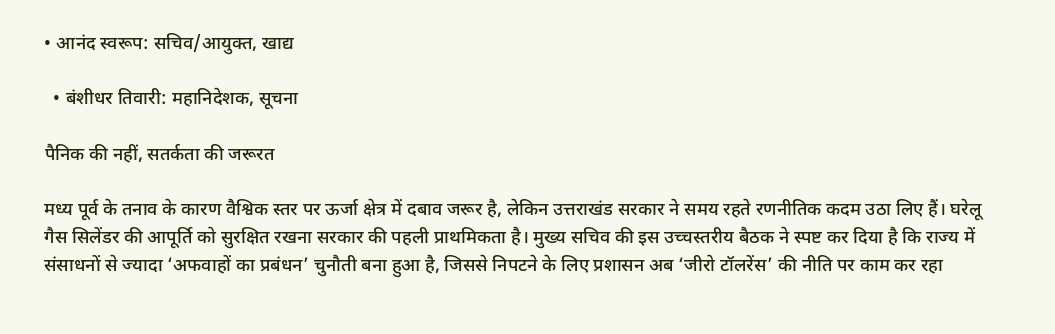• आनंद स्वरूप: सचिव/आयुक्त, खाद्य

  • बंशीधर तिवारी: महानिदेशक, सूचना

पैनिक की नहीं, सतर्कता की जरूरत

मध्य पूर्व के तनाव के कारण वैश्विक स्तर पर ऊर्जा क्षेत्र में दबाव जरूर है, लेकिन उत्तराखंड सरकार ने समय रहते रणनीतिक कदम उठा लिए हैं। घरेलू गैस सिलेंडर की आपूर्ति को सुरक्षित रखना सरकार की पहली प्राथमिकता है। मुख्य सचिव की इस उच्चस्तरीय बैठक ने स्पष्ट कर दिया है कि राज्य में संसाधनों से ज्यादा ‘अफवाहों का प्रबंधन’ चुनौती बना हुआ है, जिससे निपटने के लिए प्रशासन अब ‘जीरो टॉलरेंस’ की नीति पर काम कर रहा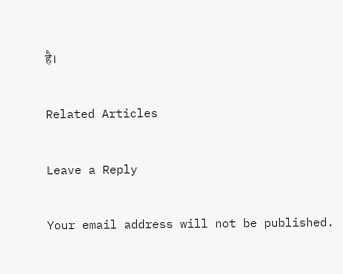है।

Related Articles

Leave a Reply

Your email address will not be published.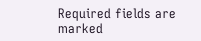Required fields are marked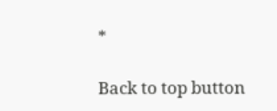*

Back to top button